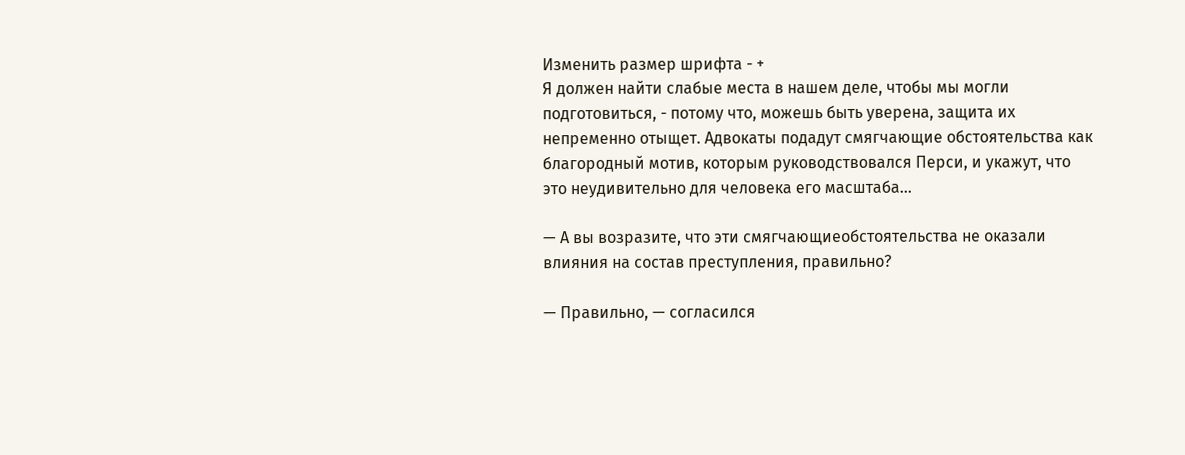Изменить размер шрифта - +
Я должен найти слабые места в нашем деле, чтобы мы могли подготовиться, - потому что, можешь быть уверена, защита их непременно отыщет. Адвокаты подадут смягчающие обстоятельства как благородный мотив, которым руководствовался Перси, и укажут, что это неудивительно для человека его масштаба...

— А вы возразите, что эти смягчающиеобстоятельства не оказали влияния на состав преступления, правильно?

— Правильно, — согласился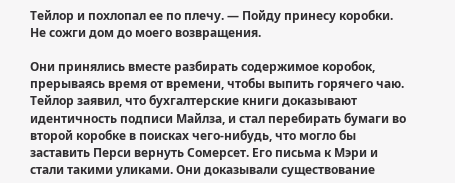Тейлор и похлопал ее по плечу. — Пойду принесу коробки. Не сожги дом до моего возвращения.

Они принялись вместе разбирать содержимое коробок, прерываясь время от времени, чтобы выпить горячего чаю. Тейлор заявил, что бухгалтерские книги доказывают идентичность подписи Майлза, и стал перебирать бумаги во второй коробке в поисках чего-нибудь, что могло бы заставить Перси вернуть Сомерсет. Его письма к Мэри и стали такими уликами. Они доказывали существование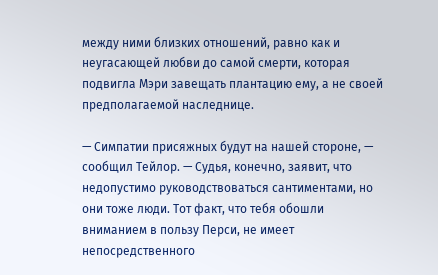между ними близких отношений, равно как и неугасающей любви до самой смерти, которая подвигла Мэри завещать плантацию ему, а не своей предполагаемой наследнице.

— Симпатии присяжных будут на нашей стороне, — сообщил Тейлор. — Судья, конечно, заявит, что недопустимо руководствоваться сантиментами, но они тоже люди. Тот факт, что тебя обошли вниманием в пользу Перси, не имеет непосредственного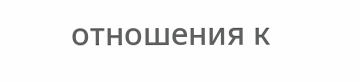отношения к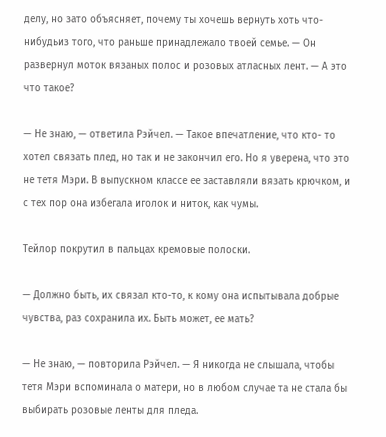делу, но зато объясняет, почему ты хочешь вернуть хоть что-нибудьиз того, что раньше принадлежало твоей семье. — Он развернул моток вязаных полос и розовых атласных лент. — А это что такое?

— Не знаю, — ответила Рэйчел. — Такое впечатление, что кто- то хотел связать плед, но так и не закончил его. Но я уверена, что это не тетя Мэри. В выпускном классе ее заставляли вязать крючком, и с тех пор она избегала иголок и ниток, как чумы.

Тейлор покрутил в пальцах кремовые полоски.

— Должно быть, их связал кто-то, к кому она испытывала добрые чувства, раз сохранила их. Быть может, ее мать?

— Не знаю, — повторила Рэйчел. — Я никогда не слышала, чтобы тетя Мэри вспоминала о матери, но в любом случае та не стала бы выбирать розовые ленты для пледа.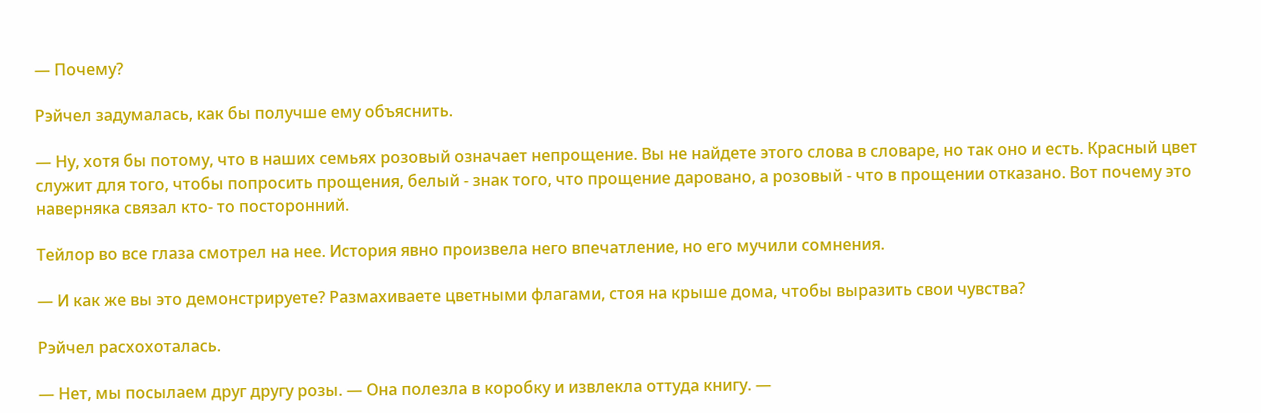— Почему?

Рэйчел задумалась, как бы получше ему объяснить.

— Ну, хотя бы потому, что в наших семьях розовый означает непрощение. Вы не найдете этого слова в словаре, но так оно и есть. Красный цвет служит для того, чтобы попросить прощения, белый - знак того, что прощение даровано, а розовый - что в прощении отказано. Вот почему это наверняка связал кто- то посторонний.

Тейлор во все глаза смотрел на нее. История явно произвела него впечатление, но его мучили сомнения.

— И как же вы это демонстрируете? Размахиваете цветными флагами, стоя на крыше дома, чтобы выразить свои чувства?

Рэйчел расхохоталась.

— Нет, мы посылаем друг другу розы. — Она полезла в коробку и извлекла оттуда книгу. —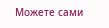Можете сами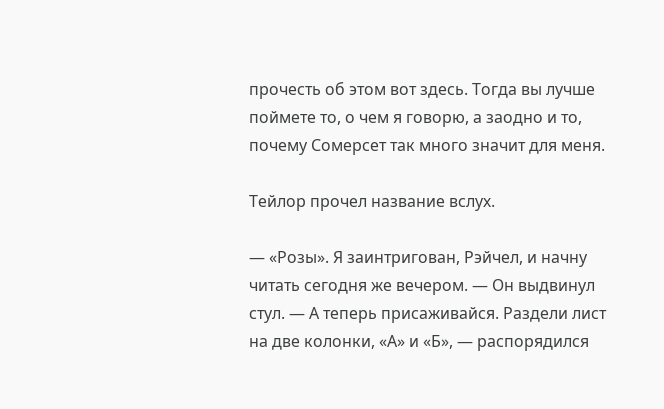прочесть об этом вот здесь. Тогда вы лучше поймете то, о чем я говорю, а заодно и то, почему Сомерсет так много значит для меня.

Тейлор прочел название вслух.

— «Розы». Я заинтригован, Рэйчел, и начну читать сегодня же вечером. — Он выдвинул стул. — А теперь присаживайся. Раздели лист на две колонки, «А» и «Б», — распорядился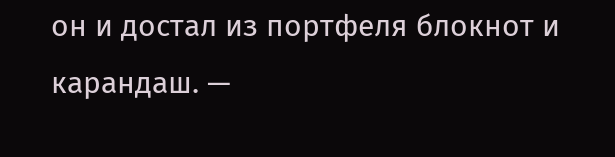он и достал из портфеля блокнот и карандаш. —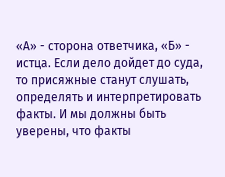«А» - сторона ответчика, «Б» - истца. Если дело дойдет до суда, то присяжные станут слушать, определять и интерпретировать факты. И мы должны быть уверены, что факты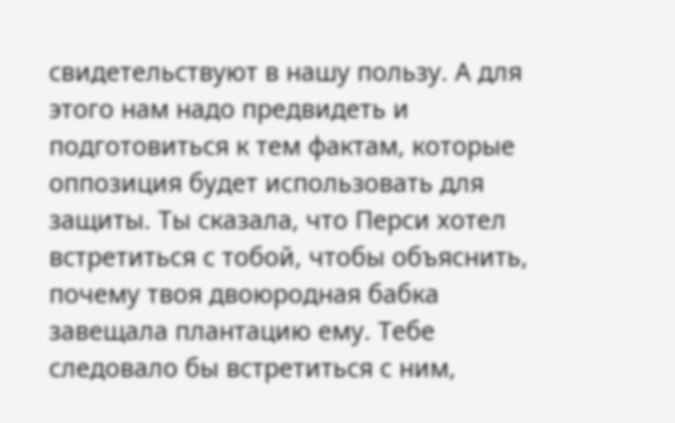свидетельствуют в нашу пользу. А для этого нам надо предвидеть и подготовиться к тем фактам, которые оппозиция будет использовать для защиты. Ты сказала, что Перси хотел встретиться с тобой, чтобы объяснить, почему твоя двоюродная бабка завещала плантацию ему. Тебе следовало бы встретиться с ним,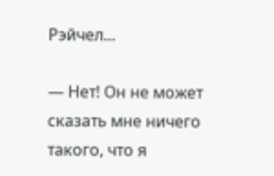Рэйчел...

— Нет! Он не может сказать мне ничего такого, что я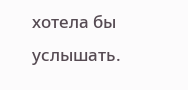хотела бы услышать.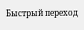Быстрый переход